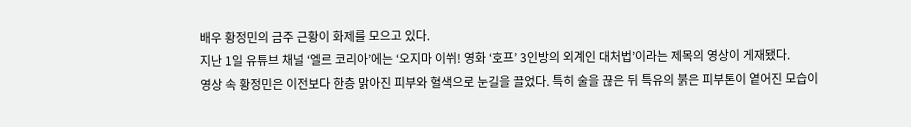배우 황정민의 금주 근황이 화제를 모으고 있다.
지난 1일 유튜브 채널 ‘엘르 코리아’에는 ‘오지마 이쒸! 영화 ‘호프’ 3인방의 외계인 대처법’이라는 제목의 영상이 게재됐다.
영상 속 황정민은 이전보다 한층 맑아진 피부와 혈색으로 눈길을 끌었다. 특히 술을 끊은 뒤 특유의 붉은 피부톤이 옅어진 모습이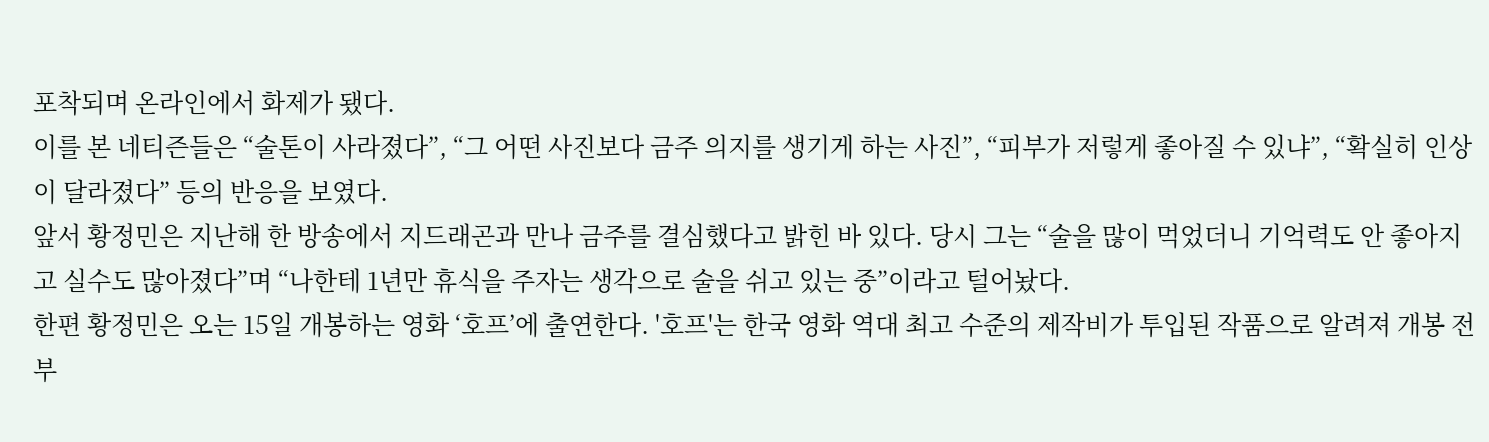포착되며 온라인에서 화제가 됐다.
이를 본 네티즌들은 “술톤이 사라졌다”, “그 어떤 사진보다 금주 의지를 생기게 하는 사진”, “피부가 저렇게 좋아질 수 있냐”, “확실히 인상이 달라졌다” 등의 반응을 보였다.
앞서 황정민은 지난해 한 방송에서 지드래곤과 만나 금주를 결심했다고 밝힌 바 있다. 당시 그는 “술을 많이 먹었더니 기억력도 안 좋아지고 실수도 많아졌다”며 “나한테 1년만 휴식을 주자는 생각으로 술을 쉬고 있는 중”이라고 털어놨다.
한편 황정민은 오는 15일 개봉하는 영화 ‘호프’에 출연한다. '호프'는 한국 영화 역대 최고 수준의 제작비가 투입된 작품으로 알려져 개봉 전부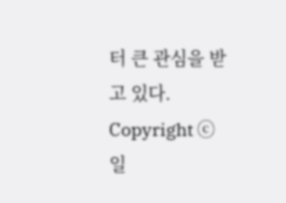터 큰 관심을 받고 있다.
Copyright ⓒ 일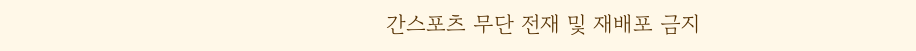간스포츠 무단 전재 및 재배포 금지